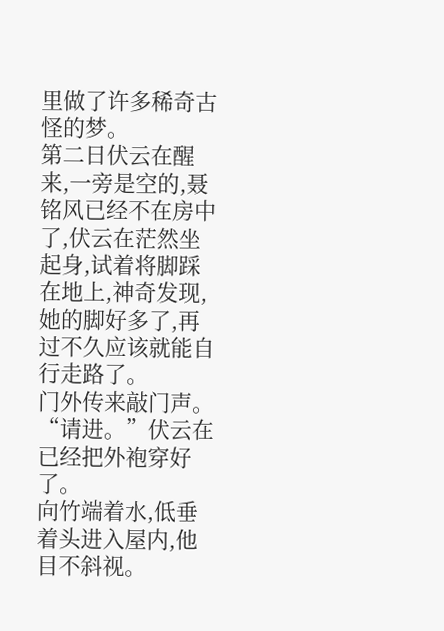里做了许多稀奇古怪的梦。
第二日伏云在醒来,一旁是空的,聂铭风已经不在房中了,伏云在茫然坐起身,试着将脚踩在地上,神奇发现,她的脚好多了,再过不久应该就能自行走路了。
门外传来敲门声。
“请进。”伏云在已经把外袍穿好了。
向竹端着水,低垂着头进入屋内,他目不斜视。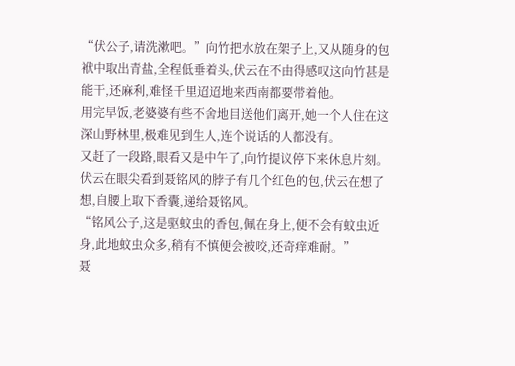“伏公子,请洗漱吧。”向竹把水放在架子上,又从随身的包袱中取出青盐,全程低垂着头,伏云在不由得感叹这向竹甚是能干,还麻利,难怪千里迢迢地来西南都要带着他。
用完早饭,老婆婆有些不舍地目送他们离开,她一个人住在这深山野林里,极难见到生人,连个说话的人都没有。
又赶了一段路,眼看又是中午了,向竹提议停下来休息片刻。
伏云在眼尖看到聂铭风的脖子有几个红色的包,伏云在想了想,自腰上取下香囊,递给聂铭风。
“铭风公子,这是驱蚊虫的香包,佩在身上,便不会有蚊虫近身,此地蚊虫众多,稍有不慎便会被咬,还奇痒难耐。”
聂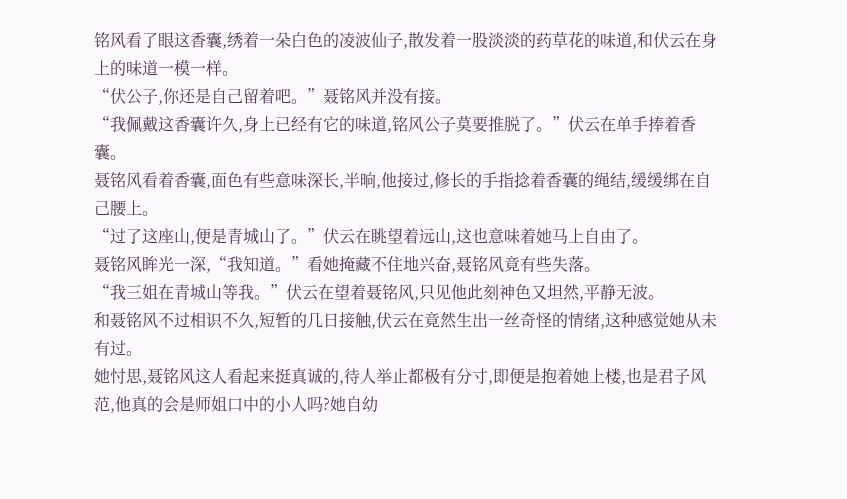铭风看了眼这香囊,绣着一朵白色的凌波仙子,散发着一股淡淡的药草花的味道,和伏云在身上的味道一模一样。
“伏公子,你还是自己留着吧。”聂铭风并没有接。
“我佩戴这香囊许久,身上已经有它的味道,铭风公子莫要推脱了。”伏云在单手捧着香囊。
聂铭风看着香囊,面色有些意味深长,半晌,他接过,修长的手指捻着香囊的绳结,缓缓绑在自己腰上。
“过了这座山,便是青城山了。”伏云在眺望着远山,这也意味着她马上自由了。
聂铭风眸光一深,“我知道。”看她掩藏不住地兴奋,聂铭风竟有些失落。
“我三姐在青城山等我。”伏云在望着聂铭风,只见他此刻神色又坦然,平静无波。
和聂铭风不过相识不久,短暂的几日接触,伏云在竟然生出一丝奇怪的情绪,这种感觉她从未有过。
她忖思,聂铭风这人看起来挺真诚的,待人举止都极有分寸,即便是抱着她上楼,也是君子风范,他真的会是师姐口中的小人吗?她自幼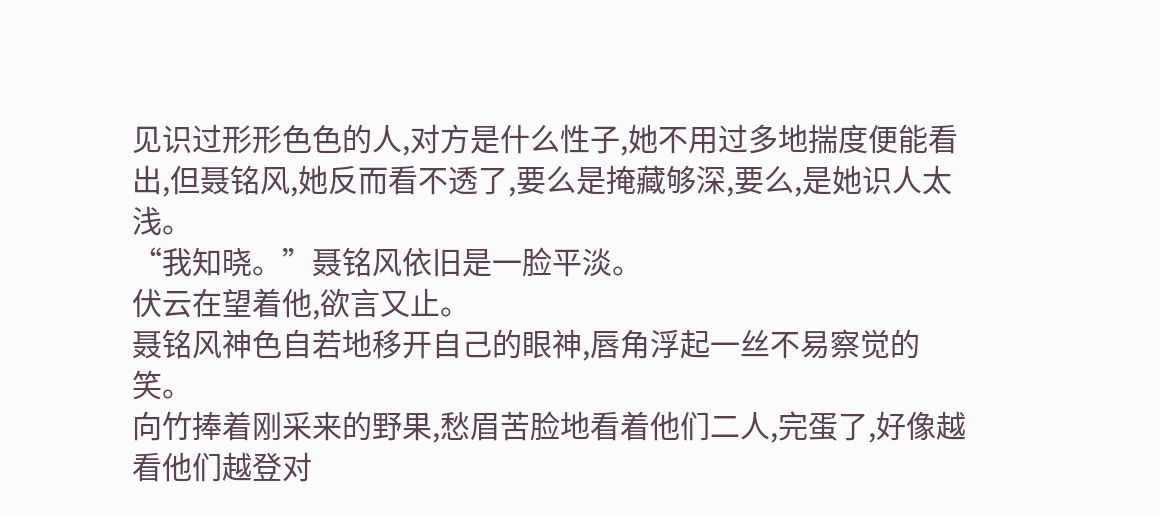见识过形形色色的人,对方是什么性子,她不用过多地揣度便能看出,但聂铭风,她反而看不透了,要么是掩藏够深,要么,是她识人太浅。
“我知晓。”聂铭风依旧是一脸平淡。
伏云在望着他,欲言又止。
聂铭风神色自若地移开自己的眼神,唇角浮起一丝不易察觉的笑。
向竹捧着刚采来的野果,愁眉苦脸地看着他们二人,完蛋了,好像越看他们越登对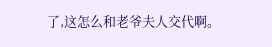了,这怎么和老爷夫人交代啊。